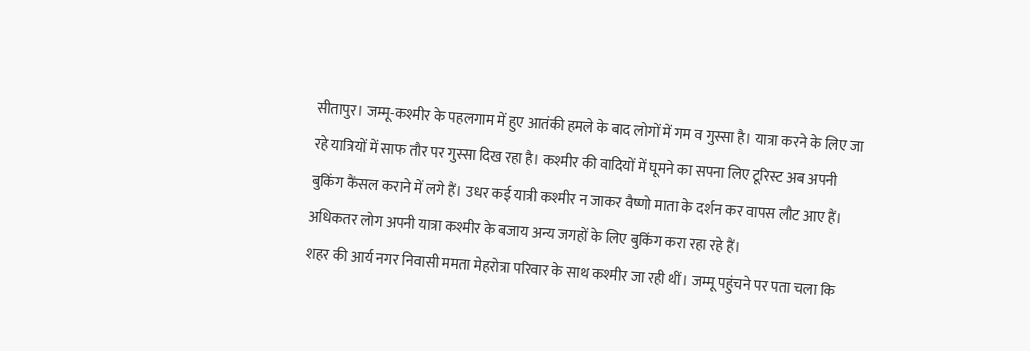सीतापुर। जम्मू-कश्मीर के पहलगाम में हुए आतंकी हमले के बाद लोगों में गम व गुस्सा है। यात्रा करने के लिए जा रहे यात्रियों में साफ तौर पर गुस्सा दिख रहा है। कश्मीर की वादियों में घूमने का सपना लिए टूरिस्ट अब अपनी बुकिंग कैंसल कराने में लगे हैं। उधर कई यात्री कश्मीर न जाकर वैष्णो माता के दर्शन कर वापस लौट आए हैं। अधिकतर लोग अपनी यात्रा कश्मीर के बजाय अन्य जगहों के लिए बुकिंग करा रहा रहे हैं।
शहर की आर्य नगर निवासी ममता मेहरोत्रा परिवार के साथ कश्मीर जा रही थीं। जम्मू पहुंचने पर पता चला कि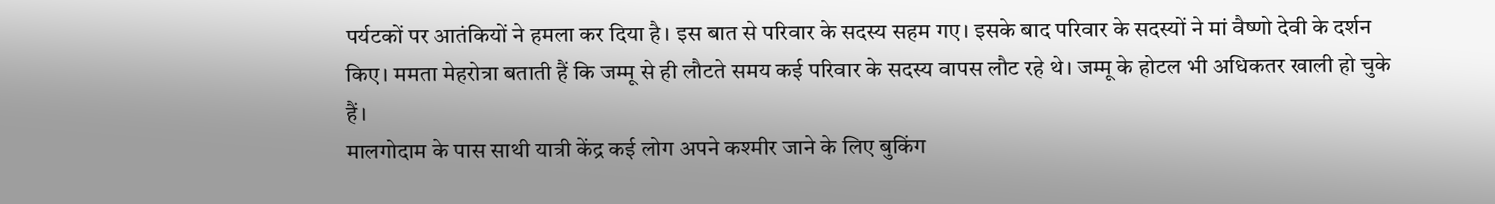पर्यटकों पर आतंकियों ने हमला कर दिया है। इस बात से परिवार के सदस्य सहम गए। इसके बाद परिवार के सदस्यों ने मां वैष्णो देवी के दर्शन किए। ममता मेहरोत्रा बताती हैं कि जम्मू से ही लौटते समय कई परिवार के सदस्य वापस लौट रहे थे। जम्मू के होटल भी अधिकतर खाली हो चुके हैं।
मालगोदाम के पास साथी यात्री केंद्र कई लोग अपने कश्मीर जाने के लिए बुकिंग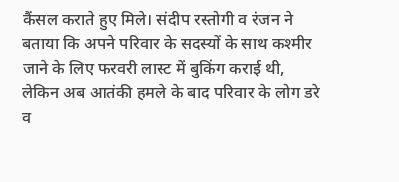कैंसल कराते हुए मिले। संदीप रस्तोगी व रंजन ने बताया कि अपने परिवार के सदस्यों के साथ कश्मीर जाने के लिए फरवरी लास्ट में बुकिंग कराई थी, लेकिन अब आतंकी हमले के बाद परिवार के लोग डरे व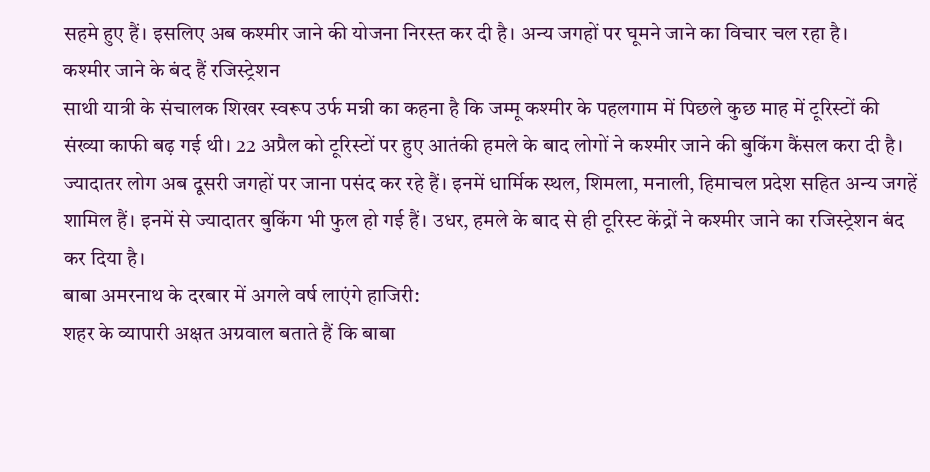सहमे हुए हैं। इसलिए अब कश्मीर जाने की योजना निरस्त कर दी है। अन्य जगहों पर घूमने जाने का विचार चल रहा है।
कश्मीर जाने के बंद हैं रजिस्ट्रेशन
साथी यात्री के संचालक शिखर स्वरूप उर्फ मन्नी का कहना है कि जम्मू कश्मीर के पहलगाम में पिछले कुछ माह में टूरिस्टों की संख्या काफी बढ़ गई थी। 22 अप्रैल को टूरिस्टों पर हुए आतंकी हमले के बाद लोगों ने कश्मीर जाने की बुकिंग कैंसल करा दी है। ज्यादातर लोग अब दूसरी जगहों पर जाना पसंद कर रहे हैं। इनमें धार्मिक स्थल, शिमला, मनाली, हिमाचल प्रदेश सहित अन्य जगहें शामिल हैं। इनमें से ज्यादातर बुकिंग भी फुल हो गई हैं। उधर, हमले के बाद से ही टूरिस्ट केंद्रों ने कश्मीर जाने का रजिस्ट्रेशन बंद कर दिया है।
बाबा अमरनाथ के दरबार में अगले वर्ष लाएंगे हाजिरी:
शहर के व्यापारी अक्षत अग्रवाल बताते हैं कि बाबा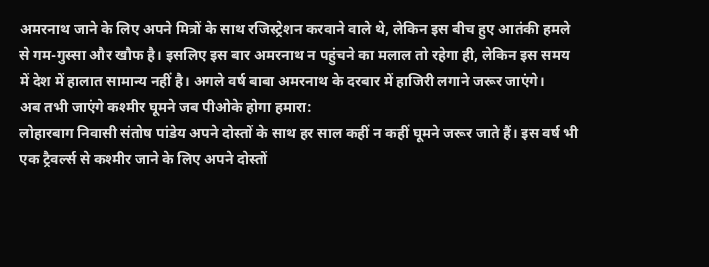अमरनाथ जाने के लिए अपने मित्रों के साथ रजिस्ट्रेशन करवाने वाले थे, लेकिन इस बीच हुए आतंकी हमले से गम-गुस्सा और खौफ है। इसलिए इस बार अमरनाथ न पहुंचने का मलाल तो रहेगा ही, लेकिन इस समय में देश में हालात सामान्य नहीं है। अगले वर्ष बाबा अमरनाथ के दरबार में हाजिरी लगाने जरूर जाएंगे।
अब तभी जाएंगे कश्मीर घूमने जब पीओके होगा हमारा:
लोहारबाग निवासी संतोष पांडेय अपने दोस्तों के साथ हर साल कहीं न कहीं घूमने जरूर जाते हैं। इस वर्ष भी एक ट्रैवर्ल्स से कश्मीर जाने के लिए अपने दोस्तों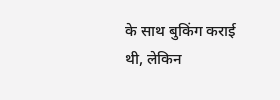के साथ बुकिंग कराई थी, लेकिन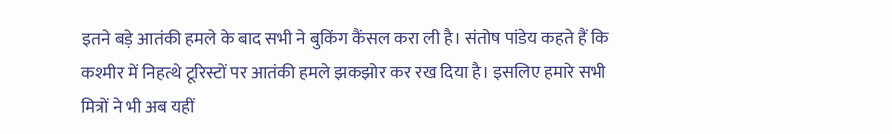इतने बड़े आतंकी हमले के बाद सभी ने बुकिंग कैंसल करा ली है। संतोष पांडेय कहते हैं कि कश्मीर में निहत्थे टूरिस्टों पर आतंकी हमले झकझोर कर रख दिया है। इसलिए हमारे सभी मित्रों ने भी अब यहीं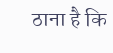ठाना है कि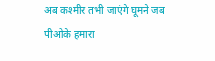अब कश्मीर तभी जाएंगे घूमने जब पीओके हमारा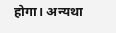होगा। अन्यथा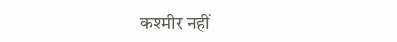कश्मीर नहीं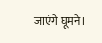जाएंगे घूमने।